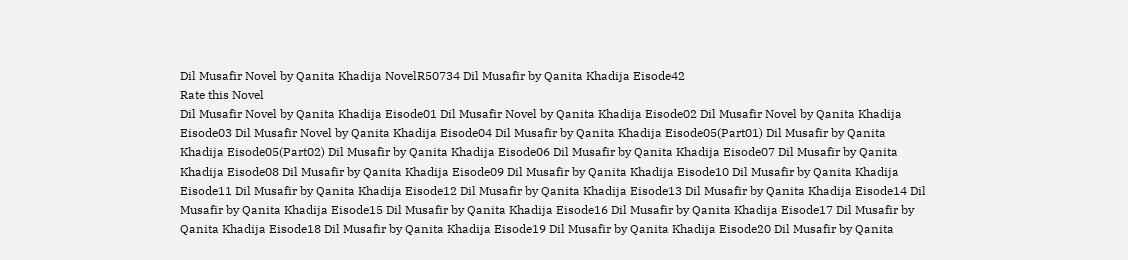Dil Musafir Novel by Qanita Khadija NovelR50734 Dil Musafir by Qanita Khadija Eisode42
Rate this Novel
Dil Musafir Novel by Qanita Khadija Eisode01 Dil Musafir Novel by Qanita Khadija Eisode02 Dil Musafir Novel by Qanita Khadija Eisode03 Dil Musafir Novel by Qanita Khadija Eisode04 Dil Musafir by Qanita Khadija Eisode05(Part01) Dil Musafir by Qanita Khadija Eisode05(Part02) Dil Musafir by Qanita Khadija Eisode06 Dil Musafir by Qanita Khadija Eisode07 Dil Musafir by Qanita Khadija Eisode08 Dil Musafir by Qanita Khadija Eisode09 Dil Musafir by Qanita Khadija Eisode10 Dil Musafir by Qanita Khadija Eisode11 Dil Musafir by Qanita Khadija Eisode12 Dil Musafir by Qanita Khadija Eisode13 Dil Musafir by Qanita Khadija Eisode14 Dil Musafir by Qanita Khadija Eisode15 Dil Musafir by Qanita Khadija Eisode16 Dil Musafir by Qanita Khadija Eisode17 Dil Musafir by Qanita Khadija Eisode18 Dil Musafir by Qanita Khadija Eisode19 Dil Musafir by Qanita Khadija Eisode20 Dil Musafir by Qanita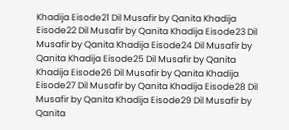Khadija Eisode21 Dil Musafir by Qanita Khadija Eisode22 Dil Musafir by Qanita Khadija Eisode23 Dil Musafir by Qanita Khadija Eisode24 Dil Musafir by Qanita Khadija Eisode25 Dil Musafir by Qanita Khadija Eisode26 Dil Musafir by Qanita Khadija Eisode27 Dil Musafir by Qanita Khadija Eisode28 Dil Musafir by Qanita Khadija Eisode29 Dil Musafir by Qanita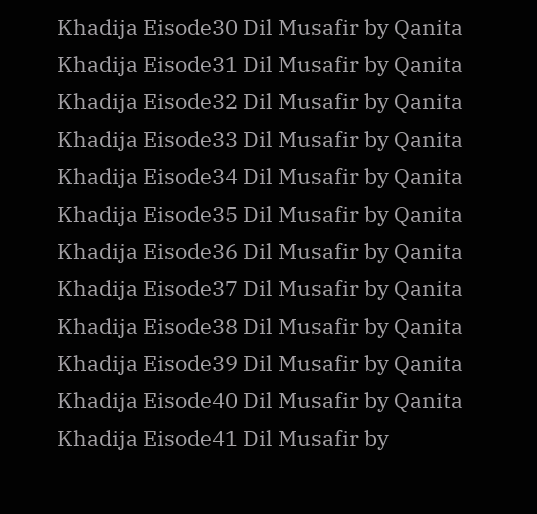Khadija Eisode30 Dil Musafir by Qanita Khadija Eisode31 Dil Musafir by Qanita Khadija Eisode32 Dil Musafir by Qanita Khadija Eisode33 Dil Musafir by Qanita Khadija Eisode34 Dil Musafir by Qanita Khadija Eisode35 Dil Musafir by Qanita Khadija Eisode36 Dil Musafir by Qanita Khadija Eisode37 Dil Musafir by Qanita Khadija Eisode38 Dil Musafir by Qanita Khadija Eisode39 Dil Musafir by Qanita Khadija Eisode40 Dil Musafir by Qanita Khadija Eisode41 Dil Musafir by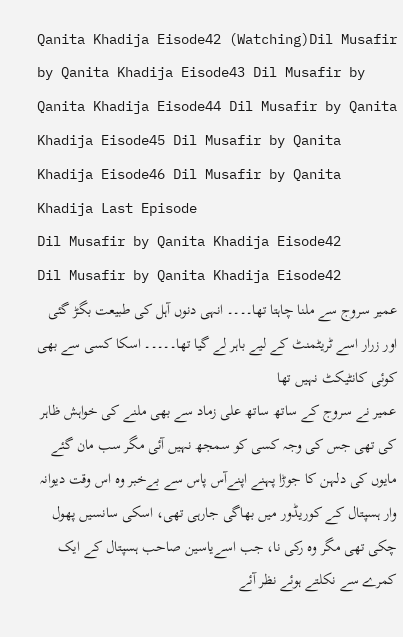Qanita Khadija Eisode42 (Watching)Dil Musafir by Qanita Khadija Eisode43 Dil Musafir by Qanita Khadija Eisode44 Dil Musafir by Qanita Khadija Eisode45 Dil Musafir by Qanita Khadija Eisode46 Dil Musafir by Qanita Khadija Last Episode
Dil Musafir by Qanita Khadija Eisode42
Dil Musafir by Qanita Khadija Eisode42
عمیر سروج سے ملنا چاہتا تھا۔۔۔۔ انہی دنوں آہل کی طبیعت بگڑ گئی اور زرار اسے ٹریٹمنٹ کے لیے باہر لے گیا تھا۔۔۔۔۔ اسکا کسی سے بھی کوئی کانٹیکٹ نہیں تھا
عمیر نے سروج کے ساتھ ساتھ علی زماد سے بھی ملنے کی خواہش ظاہر کی تھی جس کی وجہ کسی کو سمجھ نہیں آئی مگر سب مان گئے
مایوں کی دلہن کا جوڑا پہنے اپنےآس پاس سے بےخبر وہ اس وقت دیوانہ وار ہسپتال کے کوریڈور میں بھاگی جارہی تھی، اسکی سانسیں پھول چکی تھی مگر وہ رکی نا، جب اسےیاسین صاحب ہسپتال کے ایک کمرے سے نکلتے ہوئے نظر آئے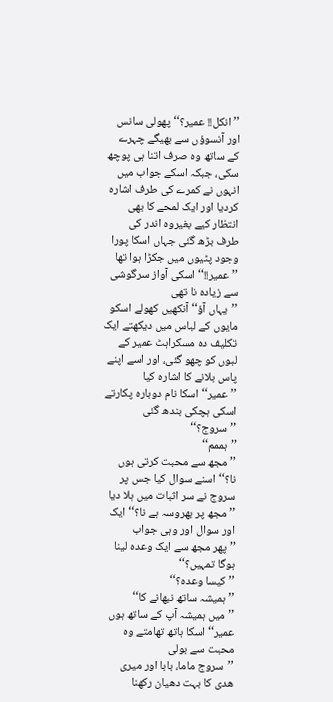’’انکل!! عمیر؟‘‘ پھولی سانس اور آنسوؤں سے بھیگے چہرے کے ساتھ وہ صرف اتنا ہی پوچھ سکی، جبکہ اسکے جواب میں انہوں نے کمرے کی طرف اشارہ کردیا اور ایک لمحے کا بھی انتظار کیے بغیروہ اندر کی طرف بڑھ گئی جہاں اسکا پورا وجود پٹیوں میں جکڑا ہوا تھا
’’عمیر!!‘‘ اسکی آواز سرگوشی سے زیادہ نا تھی
’’یہاں آؤ‘‘ آنکھیں کھولے اسکو مایوں کے لباس میں دیکھتے ایک تکلیف دہ مسکراہٹ عمیر کے لبوں کو چھو گئی، اور اسے اپنے پاس بلانے کا اشارہ کیا
’’عمیر‘‘ اسکا نام دوبارہ پکارتے اسکی ہچکی بندھ گئی
’’سروج؟‘‘
’’ہممم‘‘
’’مجھ سے محبت کرتی ہوں نا؟‘‘ اسنے سوال کیا جس پر سروج نے سر اثبات میں ہلا دیا
’’مجھ پر بھروسہ ہے نا؟‘‘ ایک اور سوال اور وہی جواب
’’پھر مجھ سے ایک وعدہ لینا ہوگا تمہیں؟‘‘
’’کیسا وعدہ؟‘‘
’’ہمیشہ ساتھ نبھانے کا‘‘
’’میں ہمیشہ آپ کے ساتھ ہوں عمیر‘‘ اسکا ہاتھ تھامتے وہ محبت سے بولی
’’سروج ماما، بابا اور میری ھدی کا بہت دھیان رکھنا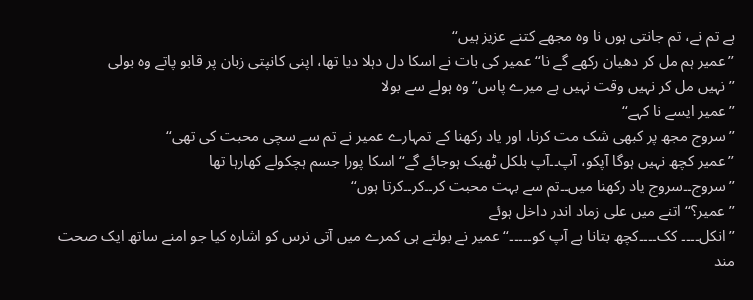ہے تم نے، تم جانتی ہوں نا وہ مجھے کتنے عزیز ہیں‘‘
’’عمیر ہم مل کر دھیان رکھے گے نا‘‘ عمیر کی بات نے اسکا دل دہلا دیا تھا، اپنی کانپتی زبان پر قابو پاتے وہ بولی
’’نہیں مل کر نہیں وقت نہیں ہے میرے پاس‘‘ وہ ہولے سے بولا
’’عمیر ایسے نا کہے‘‘
’’سروج مجھ پر کبھی شک مت کرنا، اور یاد رکھنا کے تمہارے عمیر نے تم سے سچی محبت کی تھی‘‘
’’عمیر کچھ نہیں ہوگا آپکو، آپ۔۔آپ بلکل ٹھیک ہوجائے گے‘‘ اسکا پورا جسم ہچکولے کھارہا تھا
’’سروج۔۔سروج یاد رکھنا میں۔۔تم سے بہت محبت کر۔۔کر۔۔کرتا ہوں‘‘
’’عمیر؟‘‘ اتنے میں علی زماد اندر داخل ہوئے
’’انکل۔۔۔۔ کک۔۔۔۔کچھ بتانا ہے آپ کو۔۔۔۔۔‘‘ عمیر نے بولتے ہی کمرے میں آتی نرس کو اشارہ کیا جو امنے ساتھ ایک صحت مند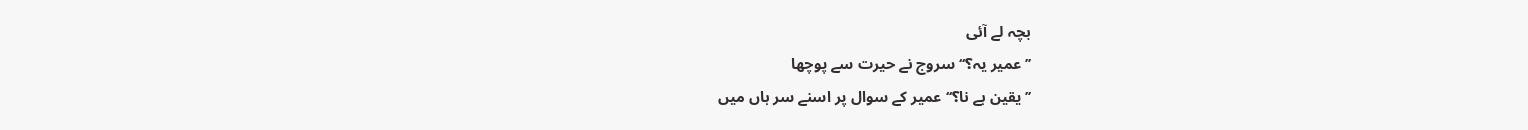بچہ لے آئی
’’عمیر یہ؟‘‘ سروج نے حیرت سے پوچھا
’’یقین ہے نا؟‘‘ عمیر کے سوال پر اسنے سر ہاں میں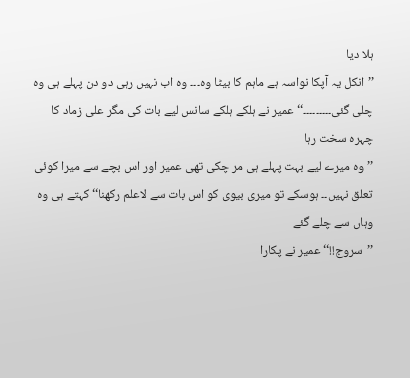ہلا دیا
’’انکل یہ آپکا نواسہ ہے ماہم کا بیٹا وہ۔۔۔ وہ اب نہیں رہی دو دن پہلے ہی وہ چلی گئی۔۔۔۔۔۔۔۔۔‘‘ عمیر نے ہلکے ہلکے سانس لیے بات کی مگر علی زماد کا چہرہ سخت رہا
’’وہ میرے لیے بہت پہلے ہی مر چکی تھی عمیر اور اس بچے سے میرا کوئی تعلق نہیں۔۔ ہوسکے تو میری بیوی کو اس بات سے لاعلم رکھنا‘‘ کہتے ہی وہ وہاں سے چلے گئے
’’سروج!!‘‘ عمیر نے پکارا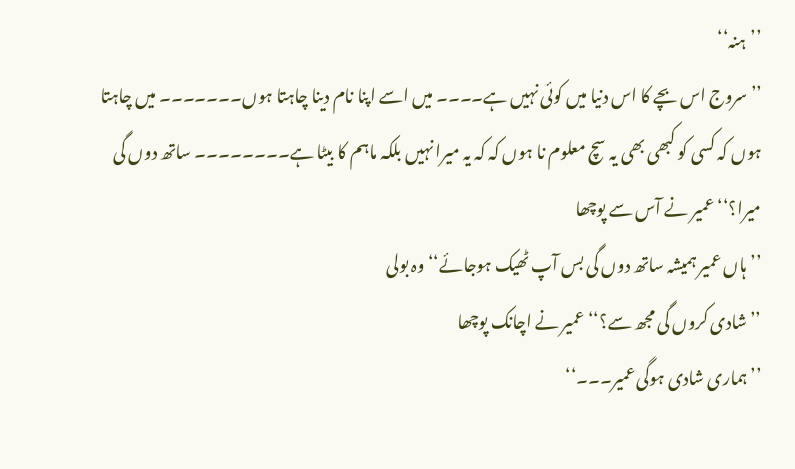’’ہنہ‘‘
’’سروج اس بچے کا اس دنیا میں کوئی نہیں ہے۔۔۔۔ میں اسے اپنا نام دینا چاہتا ہوں۔۔۔۔۔۔۔ میں چاہتا ہوں کہ کسی کو کبھی بھی یہ سچ معلوم نا ہوں کہ کہ یہ میرا نہیں بلکہ ماہم کا بیٹا ہے۔۔۔۔۔۔۔۔ ساتھ دوں گی میرا؟‘‘ عمیر نے آس سے پوچھا
’’ہاں عمیر ہمیشہ ساتھ دوں گی بس آپ ٹھیک ہوجائے‘‘ وہ بولی
’’شادی کروں گی مجھ سے؟‘‘ عمیر نے اچانک پوچھا
’’ہماری شادی ہوگی عمیر۔۔۔‘‘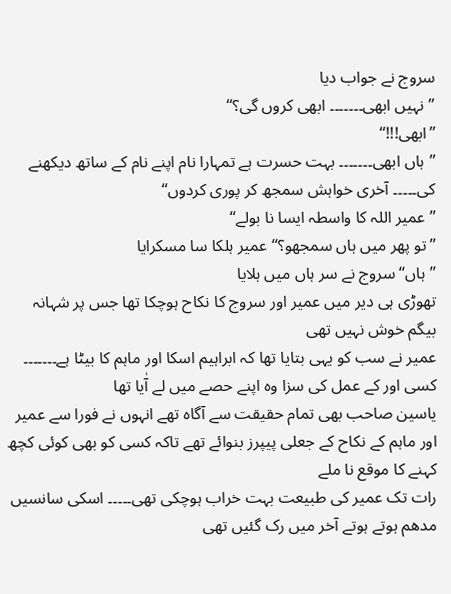سروج نے جواب دیا
’’نہیں ابھی۔۔۔۔۔۔۔ ابھی کروں گی؟‘‘
’’ابھی!!!‘‘
’’ہاں ابھی۔۔۔۔۔۔۔ بہت حسرت ہے تمہارا نام اپنے نام کے ساتھ دیکھنے کی۔۔۔۔۔ آخری خواہش سمجھ کر پوری کردوں‘‘
’’عمیر اللہ کا واسطہ ایسا نا بولے‘‘
’’تو پھر میں ہاں سمجھو؟‘‘ عمیر ہلکا سا مسکرایا
’’ہاں‘‘ سروج نے سر ہاں میں ہلایا
تھوڑی ہی دیر میں عمیر اور سروج کا نکاح ہوچکا تھا جس پر شہانہ بیگم خوش نہیں تھی
عمیر نے سب کو یہی بتایا تھا کہ ابراہیم اسکا اور ماہم کا بیٹا ہے۔۔۔۔۔۔۔ کسی اور کے عمل کی سزا وہ اپنے حصے میں لے آٰیا تھا
یاسین صاحب بھی تمام حقیقت سے آگاہ تھے انہوں نے فورا سے عمیر اور ماہم کے نکاح کے جعلی پیپرز بنوائے تھے تاکہ کسی کو بھی کوئی کچھ کہنے کا موقع نا ملے
رات تک عمیر کی طبیعت بہت خراب ہوچکی تھی۔۔۔۔۔ اسکی سانسیں مدھم ہوتے ہوتے آخر میں رک گئیں تھی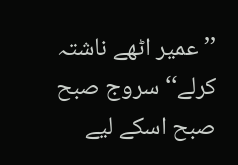’’عمیر اٹھے ناشتہ کرلے‘‘ سروج صبح صبح اسکے لیے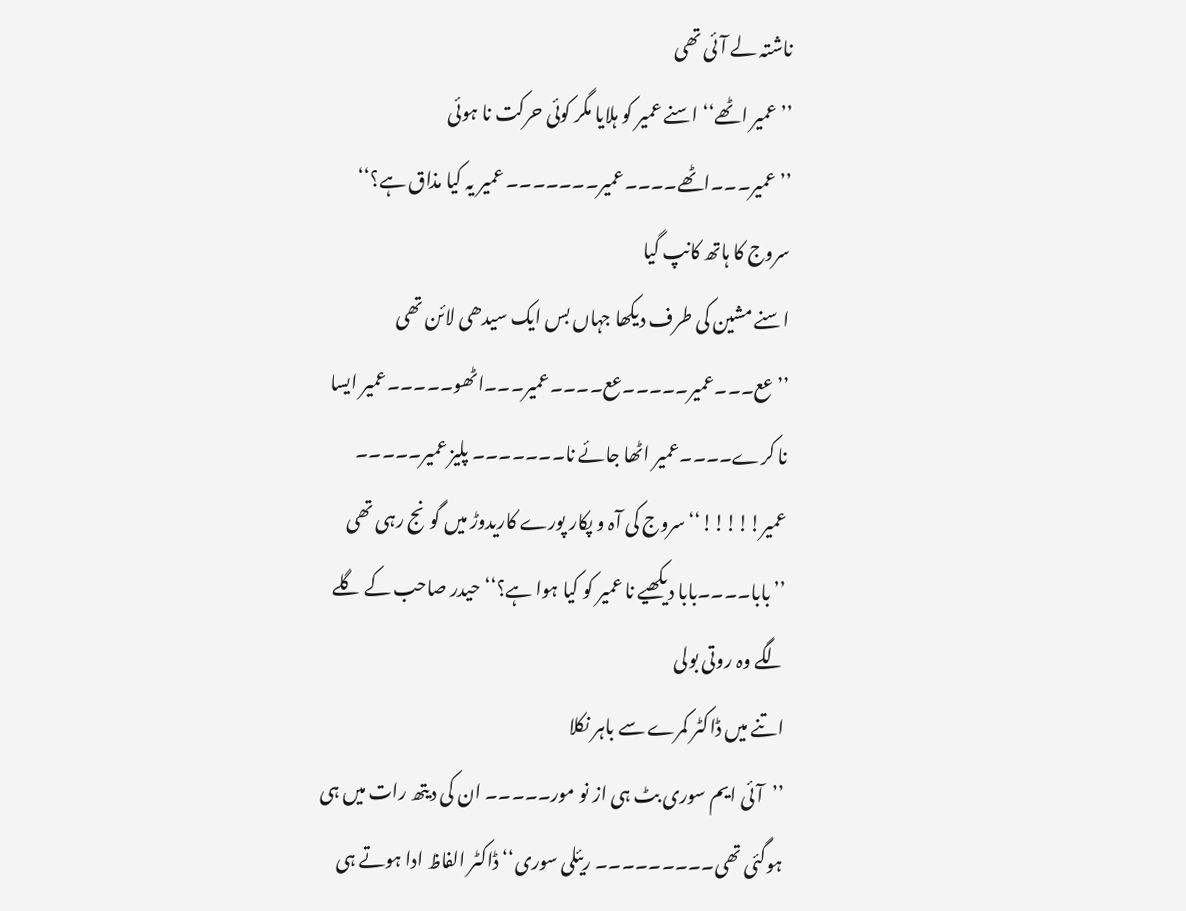ناشتہ لے آئی تھی
’’عمیر اٹھے‘‘ اسنے عمیر کو ہلایا مگر کوئی حرکت نا ہوئی
’’عمیر۔۔۔اٹھے۔۔۔۔عمیر۔۔۔۔۔۔۔ عمیر یہ کیا مذاق ہے؟‘‘ سروج کا ہاتھ کانپ گیا
اسنے مشین کی طرف دیکھا جہاں بس ایک سیدھی لائن تھی
’’عع۔۔۔عمیر۔۔۔۔۔عع۔۔۔۔عمیر۔۔۔اٹھو۔۔۔۔۔عمیر ایسا نا کرے۔۔۔۔عمیر اٹھا جائے نا۔۔۔۔۔۔۔ پلیز عمیر۔۔۔۔۔ عمیر!!!!!‘‘ سروج کی آہ و پکار پورے کاریدوڑ میں گونج رہی تھی
’’بابا۔۔۔۔بابا دیکھیے نا عمیر کو کیا ہوا ہے؟‘‘ حیدر صاحب کے گلے لگے وہ روتی بولی
اتنے میں ڈاکٹر کمرے سے باہر نکلا
’’آئی ایم سوری بٹ ہی از نو مور۔۔۔۔۔ ان کی دیتھ رات میں ہی ہوگئی تھی۔۔۔۔۔۔۔۔۔ ریئلی سوری‘‘ ڈاکٹر الفاظ ادا ہوتے ہی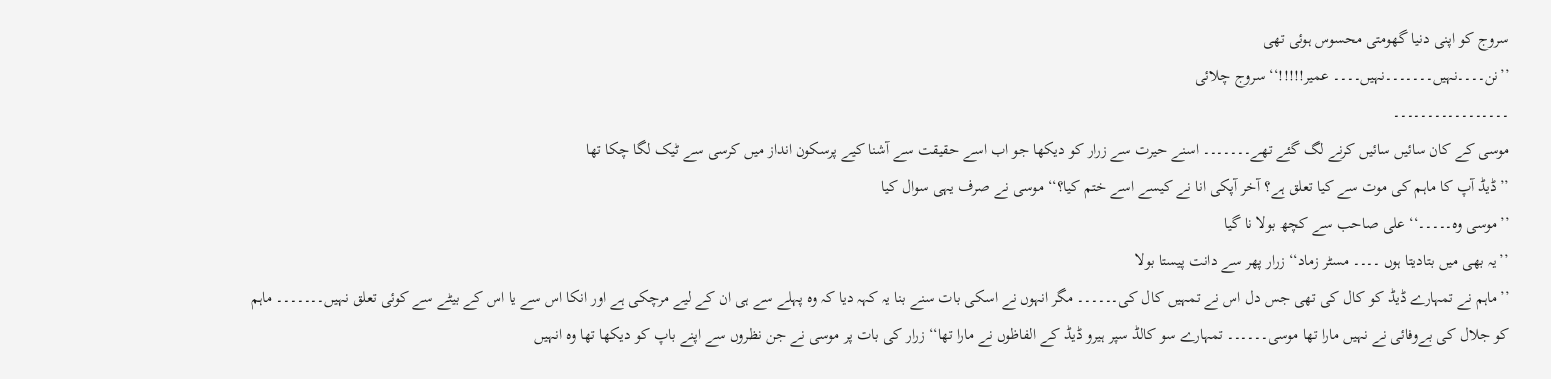سروج کو اپنی دنیا گھومتی محسوس ہوئی تھی
’’نن۔۔۔۔نہیں۔۔۔۔۔۔۔نہیں۔۔۔۔ عمیر!!!!!‘‘ سروج چلائی
۔۔۔۔۔۔۔۔۔۔۔۔۔۔۔۔۔
موسی کے کان سائیں سائیں کرنے لگ گئے تھے۔۔۔۔۔۔۔ اسنے حیرت سے زرار کو دیکھا جو اب اسے حقیقت سے آشنا کیے پرسکون انداز میں کرسی سے ٹیک لگا چکا تھا
’’ڈیڈ آپ کا ماہم کی موت سے کیا تعلق ہے؟ آخر آپکی انا نے کیسے اسے ختم کیا؟‘‘ موسی نے صرف یہی سوال کیا
’’موسی وہ۔۔۔۔۔‘‘ علی صاحب سے کچھ بولا نا گیا
’’یہ بھی میں بتادیتا ہوں ۔۔۔۔ مسٹر زماد‘‘ زرار پھر سے دانت پیستا بولا
’’ماہم نے تمہارے ڈیڈ کو کال کی تھی جس دل اس نے تمہیں کال کی۔۔۔۔۔۔ مگر انہوں نے اسکی بات سنے بنا یہ کہہ دیا کہ وہ پہلے سے ہی ان کے لیے مرچکی ہے اور انکا اس سے یا اس کے بیٹے سے کوئی تعلق نہیں۔۔۔۔۔۔۔ ماہم کو جلال کی بےوفائی نے نہیں مارا تھا موسی۔۔۔۔۔۔ تمہارے سو کالڈ سپر ہیرو ڈیڈ کے الفاظوں نے مارا تھا‘‘ زرار کی بات پر موسی نے جن نظروں سے اپنے باپ کو دیکھا تھا وہ انہیں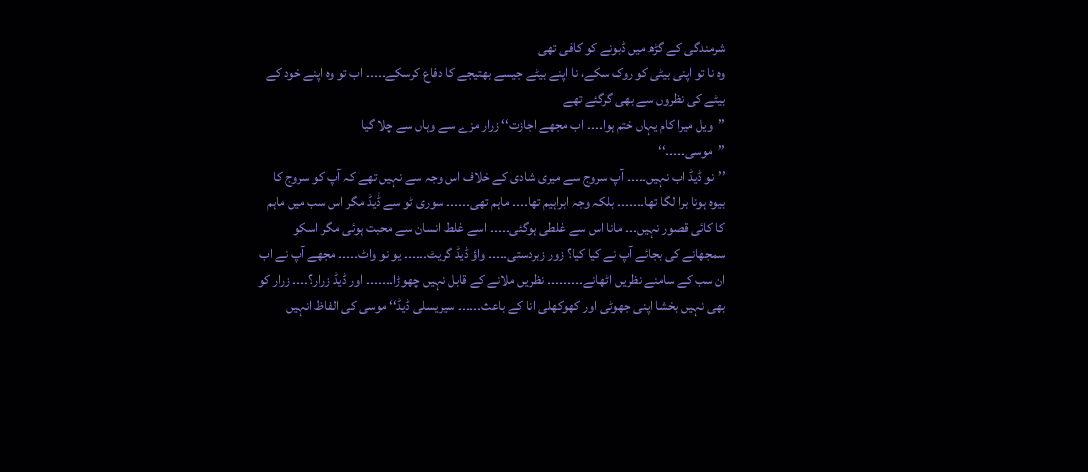شرمندگی کے گڑھ میں ڈبونے کو کافی تھی
وہ نا تو اپنی بیٹی کو روک سکے، نا اپنے بیٹے جیسے بھتیجے کا دفاع کرسکے۔۔۔۔۔ اب تو وہ اپنے خود کے بیٹے کی نظروں سے بھی گرگئے تھے
’’ویل میرا کام یہاں ختم ہوا۔۔۔۔ اب مجھے اجازت‘‘ زرار مزے سے وہاں سے چلا گیا
’’موسی۔۔۔۔۔‘‘
’’نو ڈیڈ اب نہیں۔۔۔۔۔ آپ سروج سے میری شادی کے خلاف اس وجہ سے نہیں تھے کہ آپ کو سروج کا بیوہ ہونا برا لگا تھا۔۔۔۔۔۔۔ بلکہ وجہ ابراہیم تھا۔۔۔۔ ماہم تھی۔۔۔۔۔۔ سوری ٹو سے ڈٰیڈ مگر اس سب میں ماہم کا کائی قصور نہیں۔۔۔ مانا اس سے غلطی ہوگئی۔۔۔۔۔ اسے غلط انسان سے محبت ہوئی مگر اسکو سمجھانے کی بجائے آپ نے کیا کیا؟ زور زبردستی۔۔۔۔۔ واؤ ڈیڈ گریٹ۔۔۔۔۔۔ یو نو واٹ۔۔۔۔۔ مجھے آپ نے اب ان سب کے سامنے نظریں اٹھانے۔۔۔۔۔۔۔۔۔ نظریں ملانے کے قابل نہیں چھوڑا۔۔۔۔۔۔۔ اور ڈیڈ زرار؟۔۔۔۔ زرار کو بھی نہیں بخشا اپنی جھوٹی اور کھوکھلی انا کے باعث۔۔۔۔۔۔ سیریسلی ڈیڈ‘‘ موسی کی الفاظ انہیں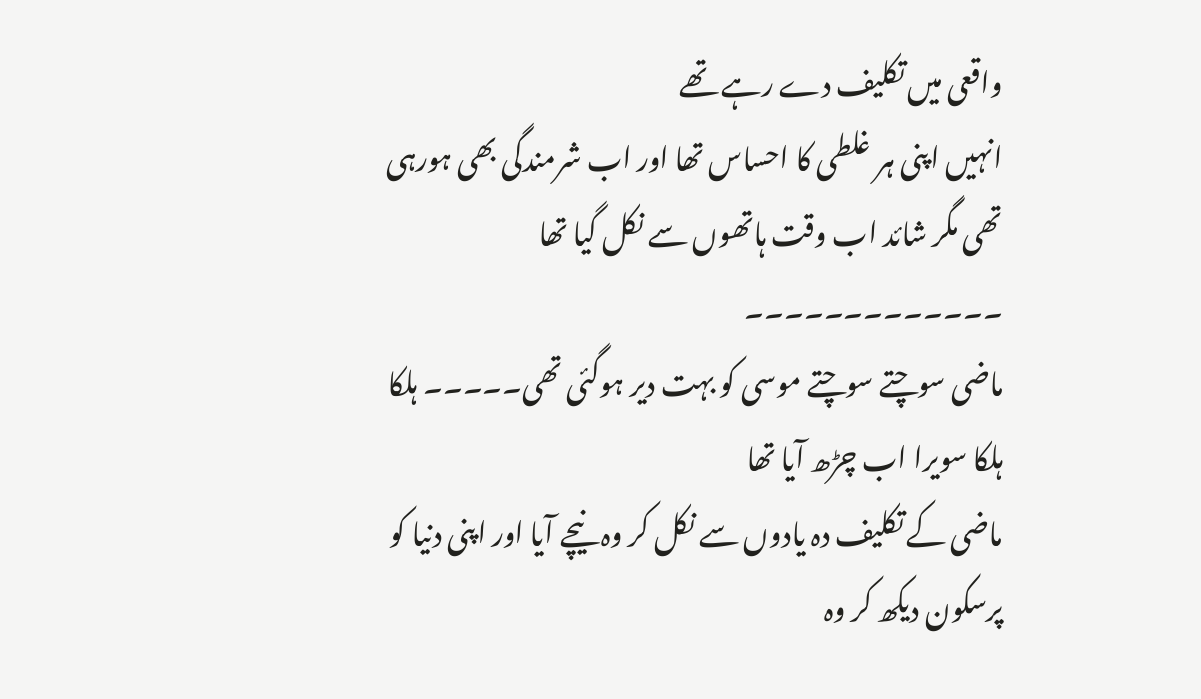واقعی میں تکلیف دے رہے تھے
انہیں اپنی ہر غلطی کا احساس تھا اور اب شرمندگی بھی ہورہی تھی مگر شائد اب وقت ہاتھوں سے نکل گیا تھا
۔۔۔۔۔۔۔۔۔۔۔۔۔
ماضی سوچتے سوچتے موسی کو بہت دیر ہوگئی تھی۔۔۔۔۔ ہلکا ہلکا سویرا اب چڑھ آیا تھا
ماضی کے تکلیف دہ یادوں سے نکل کر وہ نیچے آیا اور اپنی دنیا کو پرسکون دیکھ کر وہ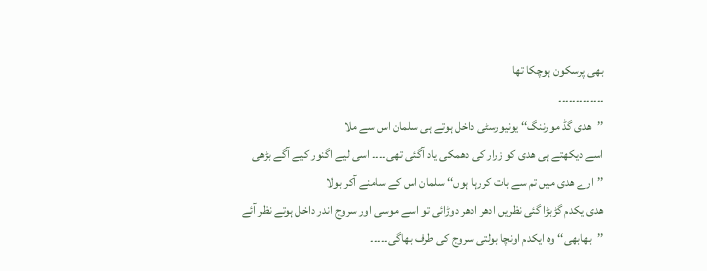بھی پرسکون ہوچکا تھا
۔۔۔۔۔۔۔۔۔۔۔۔۔
’’ھدی گڈ مورننگ‘‘ یونیورسٹی داخل ہوتے ہی سلمان اس سے ملا
اسے دیکھتے ہی ھدی کو زرار کی دھمکی یاد آگئی تھی۔۔۔۔ اسی لیے اگنور کیے آگے بڑھی
’’ارے ھدی میں تم سے بات کررہا ہوں‘‘ سلمان اس کے سامنے آکر بولا
ھدی یکدم گڑبڑا گئی نظریں ادھر ادھر دوڑائی تو اسے موسی اور سروج اندر داخل ہوتے نظر آئے
’’بھابھی‘‘ وہ ایکدم اونچا بولتی سروج کی طرف بھاگی۔۔۔۔۔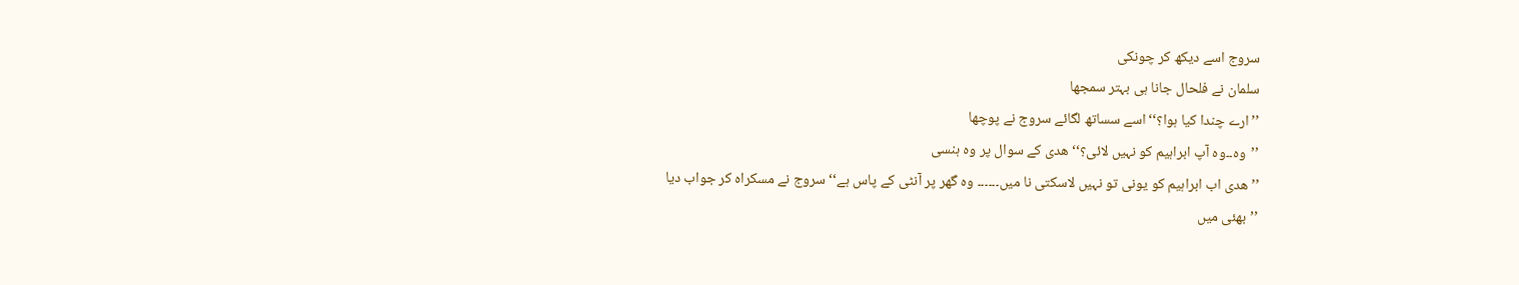سروج اسے دیکھ کر چونکی
سلمان نے فلحال جانا ہی بہتر سمجھا
’’ارے چندا کیا ہوا؟‘‘ اسے سساتھ لگائے سروج نے پوچھا
’’وہ۔۔وہ آپ ابراہیم کو نہیں لائی؟‘‘ ھدی کے سوال پر وہ ہنسی
’’ھدی اب ابراہیم کو یونی تو نہیں لاسکتی نا میں۔۔۔۔۔۔ وہ گھر پر آنٹی کے پاس ہے‘‘ سروج نے مسکراہ کر جواب دیا
’’بھئی میں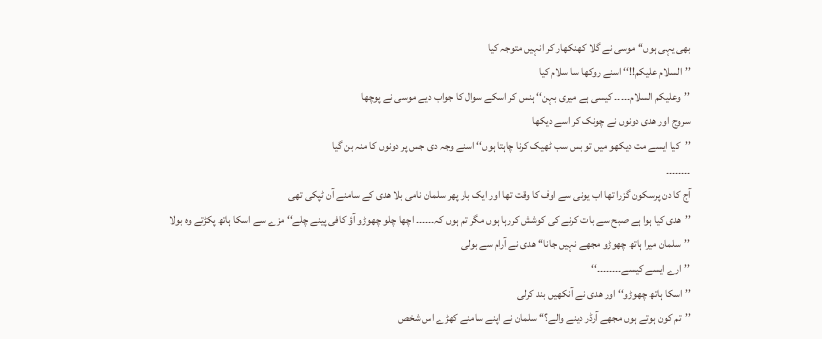بھی یہی ہوں‘‘ موسی نے گلا کھنکھار کر انہیں متوجہ کیا
’’السلام علیکم!!‘‘ اسنے روکھا سا سلام کیا
’’وعلیکم السلام۔۔۔۔۔ کیسی ہے میری بہن‘‘ ہنس کر اسکے سوال کا جواب دیے موسی نے پوچھا
سروج اور ھدی دونوں نے چونک کر اسے دیکھا
’’کیا ایسے مت دیکھو میں تو بس سب ٹھیک کرنا چاہتا ہوں‘‘ اسنے وجہ دی جس پر دونوں کا منہ بن گیا
۔۔۔۔۔۔۔۔
آج کا دن پرسکون گزرا تھا اب یونی سے اوف کا وقت تھا اور ایک بار پھر سلمان نامی بلا ھدی کے سامنے آن ٹپکی تھی
’’ھدی کیا ہوا ہے صبح سے بات کرنے کی کوشش کررہا ہوں مگر تم ہوں کہ۔۔۔۔۔۔ اچھا چلو چھوڑو آؤ کافی پینے چلے‘‘ مزے سے اسکا ہاتھ پکڑتے وہ بولا
’’سلمان میرا ہاتھ چھوڑو مجھے نہیں جانا‘‘ ھدی نے آرام سے بولی
’’ارے ایسے کیسے۔۔۔۔۔۔۔۔‘‘
’’اسکا ہاتھ چھوڑو‘‘ اور ھدی نے آنکھیں بند کرلی
’’تم کون ہوتے ہوں مجھے آرڈر دینے والے؟‘‘ سلمان نے اپنے سامنے کھڑے اس شخص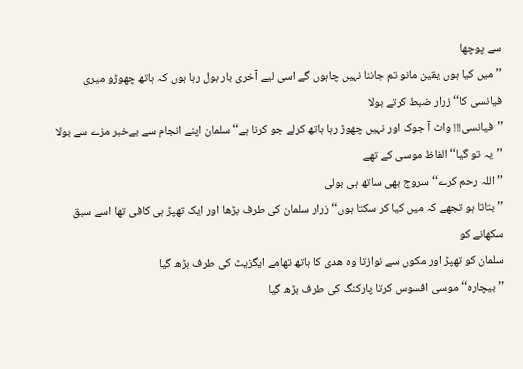سے پوچھا
’’میں کیا ہوں یقین مانو تم جاننا نہیں چاہوں گے اسی لیے آخری بار بول رہا ہوں کہ ہاتھ چھوڑو میری فیانسی کا‘‘ زرار ضبط کرتے بولا
’’فیانسی!!! واٹ آ جوک اور نہیں چھوڑ رہا ہاتھ کرلے جو کرنا ہے‘‘ سلمان اپنے انجام سے بےخبر مزے سے بولا
’’یہ تو گیا‘‘ الفاظ موسی کے تھے
’’اللہ رحم کرے‘‘ سروج بھی ساتھ ہی بولی
’’بتاتا ہو تجھے کہ میں کیا کر سکتا ہوں‘‘ زرار سلمان کی طرف بڑھا اور ایک تھپڑ ہی کافی تھا اسے سبق سکھانے کو
سلمان کو تھپڑ اور مکوں سے نوازتا وہ ھدی کا ہاتھ تھامے ایگزیٹ کی طرف بڑھ گیا
’’بیچارہ‘‘ موسی افسوس کرتا پارکنگ کی طرف بڑھ گیا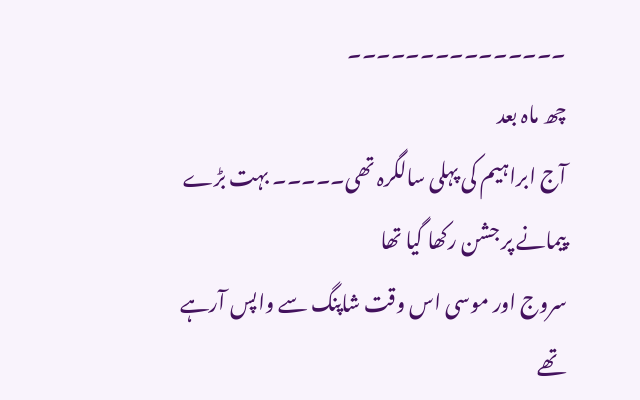۔۔۔۔۔۔۔۔۔۔۔۔۔۔۔
چھ ماہ بعد
آج ابراہیم کی پہلی سالگرہ تھی۔۔۔۔۔ بہت بڑے پیمانے پر جشن رکھا گیا تھا
سروج اور موسی اس وقت شاپنگ سے واپس آرہے تھے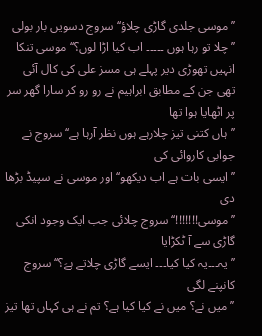’’موسی جلدی گاڑی چلاؤ‘‘ سروج دسویں بار بولی
’’چلا تو رہا ہوں ۔۔۔۔۔ اب کیا اڑا لوں؟‘‘ موسی تنکا
انہیں تھوڑی دیر پہلے ہی مسز علی کی کال آئی تھی جن کے مطابق ابراہیم نے رو رو کر سارا گھر سر پر اٹھایا ہوا تھا
’’ہاں کتنی تیز چلارہے ہوں نظر آرہا ہے‘‘ سروج نے جوابی کاروائی کی
’’ایسی بات ہے اب دیکھو‘‘ اور موسی نے سپیڈ بڑھا دی
’’موسی!!!!!!!‘‘ سروج چلائی جب ایک وجود انکی گاڑی سے آ ٹکڑایا
’’یہ۔۔۔یہ کیا کیا۔۔۔ ایسے گاڑی چلاتے ہےَ؟‘‘ سروج کانپنے لگی
’’میں نے؟ میں نے کیا کیا ہے؟ تم نے ہی کہاں تھا تیز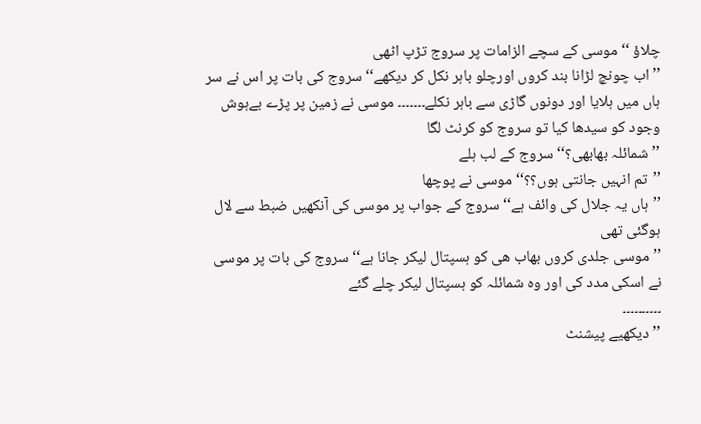چلاؤ ‘‘ موسی کے سچے الزامات پر سروج تڑپ اٹھی
’’اب چونچ لڑانا بند کروں اورچلو باہر نکل کر دیکھے‘‘سروج کی بات پر اس نے سر ہاں میں ہلایا اور دونوں گاڑی سے باہر نکلے۔۔۔۔۔۔۔ موسی نے زمین پر پڑے بےہوش وجود کو سیدھا کیا تو سروج کو کرنٹ لگا
’’شمائلہ بھابھی؟‘‘ سروج کے لب ہلے
’’تم انہیں جانتی ہوں؟؟‘‘ موسی نے پوچھا
’’ہاں یہ جلال کی وائف ہے‘‘ سروج کے جواب پر موسی کی آنکھیں ضبط سے لال ہوگئی تھی
’’موسی جلدی کروں بھاب ھی کو ہسپتال لیکر جانا ہے‘‘ سروج کی بات پر موسی نے اسکی مدد کی اور وہ شمائلہ کو ہسپتال لیکر چلے گئے
۔۔۔۔۔۔۔۔۔۔
’’دیکھیے پیشنٹ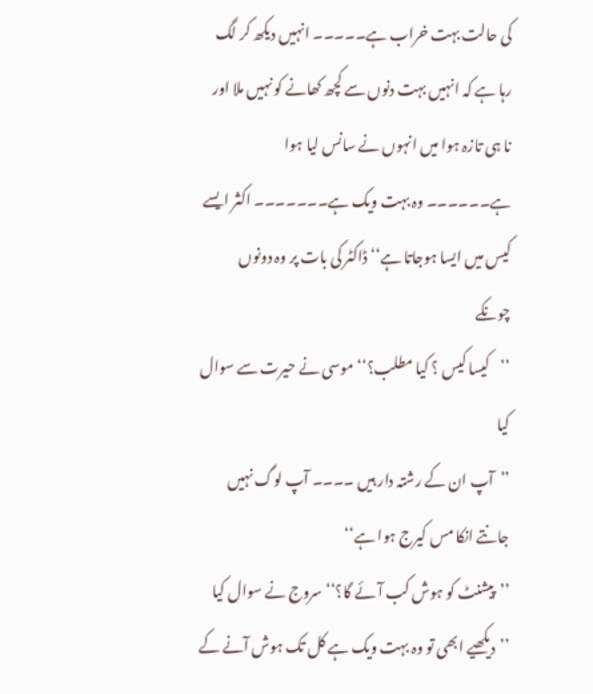کی حالت بہت خراب ہے۔۔۔۔۔ انہیں دیکھ کر لگ رہا ہے کہ انہیں بہت دنوں سے کچھ کھانے کو نہیں ملا اور نا ہی تازہ ہوا میں انہوں نے سانس لیا ہوا ہے۔۔۔۔۔۔ وہ بہت ویک ہے۔۔۔۔۔۔۔ اکثر ایسے کیس میں ایسا ہوجاتا ہے‘‘ ڈاکٹر کی بات پر وہ دونوں چونکے
’’کیسا کیس ؟ کیا مطلب؟‘‘ موسی نے حیرت سے سوال کیا
’’آپ ان کے رشتہ دار ہیں ۔۔۔۔ آپ لوگ نہیں جانتے انکا مس کیرج ہوا ہے‘‘
’’پیشنٹ کو ہوش کب آئے گا؟‘‘ سروج نے سوال کیا
’’دیکھیے ابھی تو وہ بہت ویک ہے کل تک ہوش آنے کے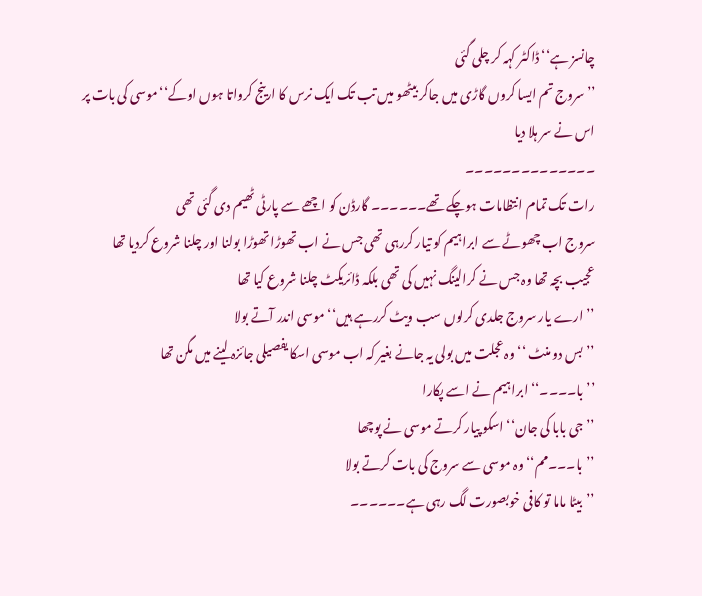چانسز ہے‘‘ ڈاکٹر کہہ کر چلی گئی
’’سروج تم ایسا کروں گاڑی میں جاکر بیٹھو میں تب تک ایک نرس کا ارینج کرواتا ہوں اوکے‘‘موسی کی بات پر اس نے سر ہلا دیا
۔۔۔۔۔۔۔۔۔۔۔۔۔۔
رات تک تمام انتظامات ہوچکے تھے۔۔۔۔۔۔ گارڈن کو اچھے سے پارٹی ٹھیم دی گئی تھی
سروج اب چھوٹے سے ابراہیم کو تیار کررہی تھی جس نے اب تھوڑا تھوڑا بولنا اور چلنا شروع کردیا تھا
عجیب بچہ تھا وہ جس نے کرالینگ نہیں کی تھی بلکہ ڈائریکٹ چلنا شروع کیا تھا
’’ارے یار سروج جلدی کرلوں سب ویٹ کررہے ہیں‘‘ موسی اندر آتے بولا
’’بس دو منٹ ‘‘ وہ عجلت میں بولی یہ جانے بغیر کہ اب موسی اسکا یفصیلی جائزہ لینے میں مگن تھا
’’با۔۔۔۔‘‘ ابراہیم نے اسے پکارا
’’جی بابا کی جان‘‘ اسکو پیار کرتے موسی نے پوچھا
’’با۔۔۔مم‘‘ وہ موسی سے سروج کی بات کرتے بولا
’’بیٹا ماما تو کافی خوبصورت لگ رہی ہے۔۔۔۔۔۔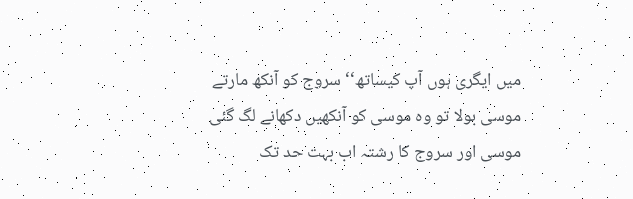میں ایگری ہوں آپ کیساتھ‘‘ سروج کو آنکھ مارتے موسی بولا تو وہ موسی کو آنکھیں دکھانے لگ گئی
موسی اور سروج کا رشتہ اب بہت حد تک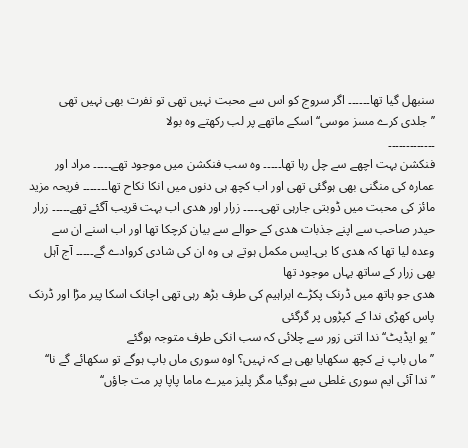سنبھل گیا تھا۔۔۔۔۔۔ اگر سروج کو اس سے محبت نہیں تھی تو نفرت بھی نہیں تھی
’’جلدی کرے مسز موسی‘‘ اسکے ماتھے پر لب رکھتے وہ بولا
۔۔۔۔۔۔۔۔۔۔۔۔۔
فنکشن بہت اچھے سے چل رہا تھا۔۔۔۔۔ وہ سب فنکشن میں موجود تھے۔۔۔۔۔ مراد اور عمارہ کی منگنی بھی ہوگئی تھی اور اب کچھ ہی دنوں میں انکا نکاح تھا۔۔۔۔۔۔۔ فریحہ مزید مائز کی محبت میں ڈوبتی جارہی تھی۔۔۔۔۔ زرار اور ھدی اب بہت قریب آگئے تھے۔۔۔۔۔ زرار حیدر صاحب سے اپنے جذبات ھدی کے حوالے سے بیان کرچکا تھا اور اب اسنے ان سے وعدہ لیا تھا کہ ھدی کا بی۔ایس مکمل ہوتے ہی وہ ان کی شادی کروادے گے۔۔۔۔۔ آج آہل بھی زرار کے ساتھ یہاں موجود تھا
ھدی جو ہاتھ میں ڈرنک پکڑے ابراہیم کی طرف بڑھ رہی تھی اچانک اسکا پیر مڑا اور ڈرنک پاس کھڑی ندا کے کپڑوں پر گرگئی
’’یو ایڈیٹ‘‘ ندا اتنی زور سے چلائی کہ سب انکی طرف متوجہ ہوگئے
’’ماں باپ نے کچھ سکھایا بھی ہے کہ نہیں؟ اوہ سوری ماں باپ ہوگے تو سکھائے گے نا‘‘
’’ندا آئی ایم سوری غلطی سے ہوگیا مگر پلیز میرے ماما پاپا پر مت جاؤں‘‘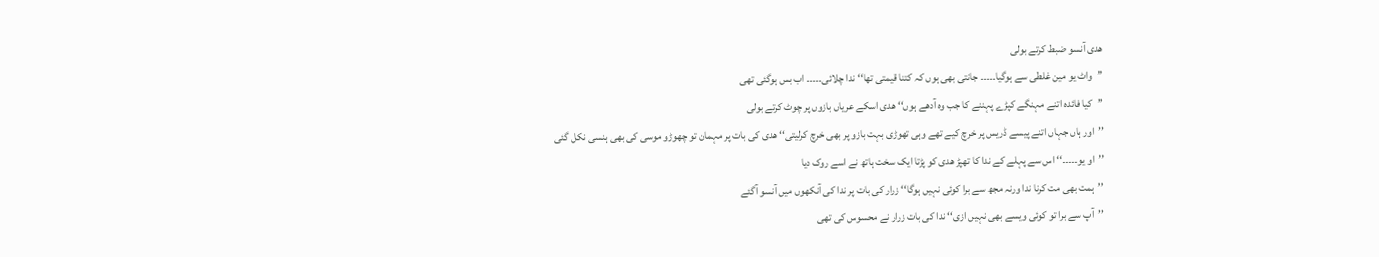ھدی آنسو ضبط کرتے بولی
’’واٹ یو مین غلطی سے ہوگیا۔۔۔۔۔ جانتی بھی ہوں کہ کتنا قیمتی تھا‘‘ ندا چلائی۔۔۔۔۔ اب بس ہوگئی تھی
’’کیا فائدہ اتنے مہنگے کپڑے پہننے کا جب وہ آدھے ہوں‘‘ ھدی اسکے عریاں بازوں پر چوٹ کرتے بولی
’’اور ہاں جہاں اتنے پیسے ڈریس پر خرچ کیے تھے وہی تھوڑی بہت بازو پر بھی خرچ کرلیتی‘‘ ھدی کی بات پر مہمان تو چھوڑو موسی کی بھی ہنسی نکل گئی
’’او یو۔۔۔۔۔‘‘ اس سے پہلے کے ندا کا تھپڑ ھدی کو پڑتا ایک سخت ہاتھ نے اسے روک دیا
’’ہمت بھی مت کرنا ندا ورنہ مجھ سے برا کوئی نہیں ہوگا‘‘ زرار کی بات پر ندا کی آنکھوں میں آنسو آگئے
’’آپ سے برا تو کوئی ویسے بھی نہیں ازی‘‘ ندا کی بات زرار نے محسوس کی تھی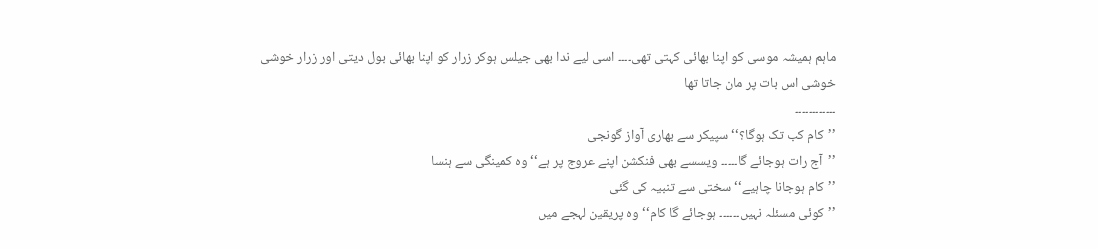ماہم ہمیشہ موسی کو اپنا بھائی کہتی تھی۔۔۔۔ اسی لیے ندا بھی جیلس ہوکر زرار کو اپنا بھائی بول دیتی اور زرار خوشی خوشی اس بات پر مان جاتا تھا
۔۔۔۔۔۔۔۔۔۔۔۔
’’کام کب تک ہوگا؟‘‘ سپیکر سے بھاری آواز گونجی
’’آج رات ہوجائے گا۔۔۔۔۔ ویسسے بھی فنکشن اپنے عروج پر ہے‘‘ وہ کمینگی سے ہنسا
’’کام ہوجانا چاہیے‘‘ سختی سے تنبیہ کی گئی
’’کوئی مسئلہ نہیں۔۔۔۔۔۔ ہوجائے گا کام‘‘ وہ پریقین لہجے میں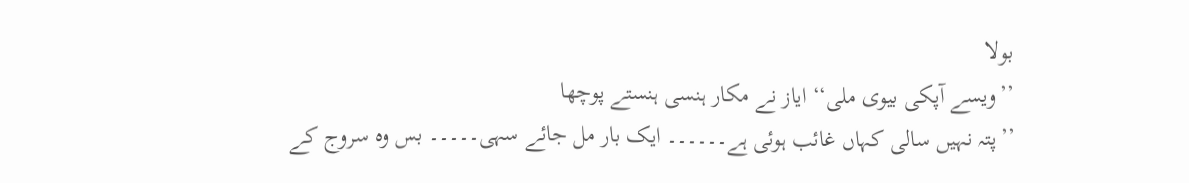بولا
’’ویسے آپکی بیوی ملی‘‘ ایاز نے مکار ہنسی ہنستے پوچھا
’’پتہ نہیں سالی کہاں غائب ہوئی ہے۔۔۔۔۔۔ ایک بار مل جائے سہی۔۔۔۔۔ بس وہ سروج کے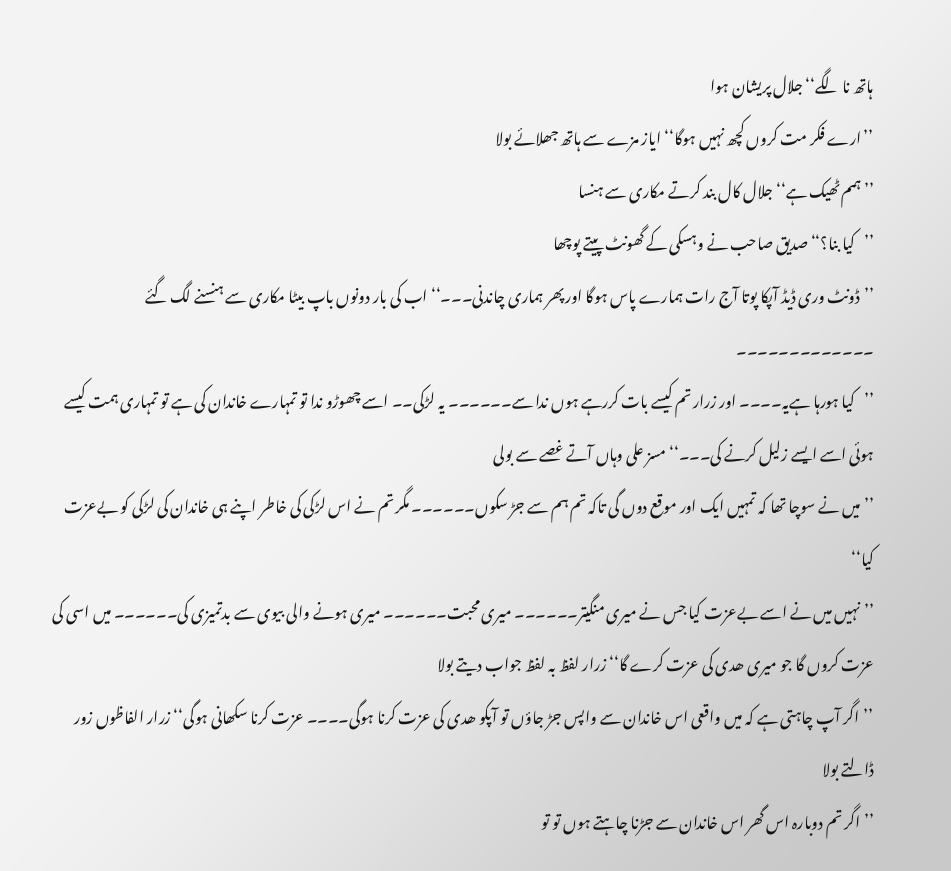ہاتھ نا لگے‘‘ جلال پریشان ہوا
’’ارے فکر مت کروں کچھ نہیں ہوگا‘‘ ایاز مزے سے ہاتھ جھلائے بولا
’’ہمم ٹھیک ہے‘‘ جلال کال بند کرتے مکاری سے ہنسا
’’کیا بنا؟‘‘ صدیق صاحب نے وہسکی کے گھونٹ پیتے پوچھا
’’ڈونٹ وری ڈیڈ آپکا پوتا آج رات ہمارے پاس ہوگا اور پھر ہماری چاندنی۔۔۔‘‘ اب کی بار دونوں باپ بیٹا مکاری سے ہنسنے لگ گئے
۔۔۔۔۔۔۔۔۔۔۔۔۔
’’کیا ہورہا ہےیہ۔۔۔۔ اور زرار تم کیسے بات کررہے ہوں ندا سے۔۔۔۔۔۔ یہ لڑکی۔۔ اسے چھوڑو ندا تو تمہارے خاندان کی ہے تو تمہاری ہمت کیسے ہوئی اسے ایسے زلیل کرنے کی۔۔۔‘‘ مسز علی وہاں آتے غصے سے بولی
’’میں نے سوچا تھا کہ تمہیں ایک اور موقع دوں گی تاکہ تم ہم سے جڑ سکوں۔۔۔۔۔۔ مگر تم نے اس لڑکی کی خاطر اپنے ہی خاندان کی لڑکی کو بےعزت کیا‘‘
’’نہیں میں نے اسے بےعزت کیا جس نے میری منگیتر۔۔۔۔۔۔ میری محبت۔۔۔۔۔۔ میری ہونے والی بیوی سے بدتمیزی کی۔۔۔۔۔۔ میں اسی کی عزت کروں گا جو میری ھدی کی عزت کرے گا‘‘ زرار لفظ بہ لفظ جواب دیتے بولا
’’اگر آپ چاہتی ہے کہ میں واقعی اس خاندان سے واپس جڑ جاؤں تو آپکو ھدی کی عزت کرنا ہوگی۔۔۔۔ عزت کرنا سکھانی ہوگی‘‘ زرار الفاظوں زور ڈالتے بولا
’’اگر تم دوبارہ اس گھر اس خاندان سے جڑنا چاہتے ہوں تو تو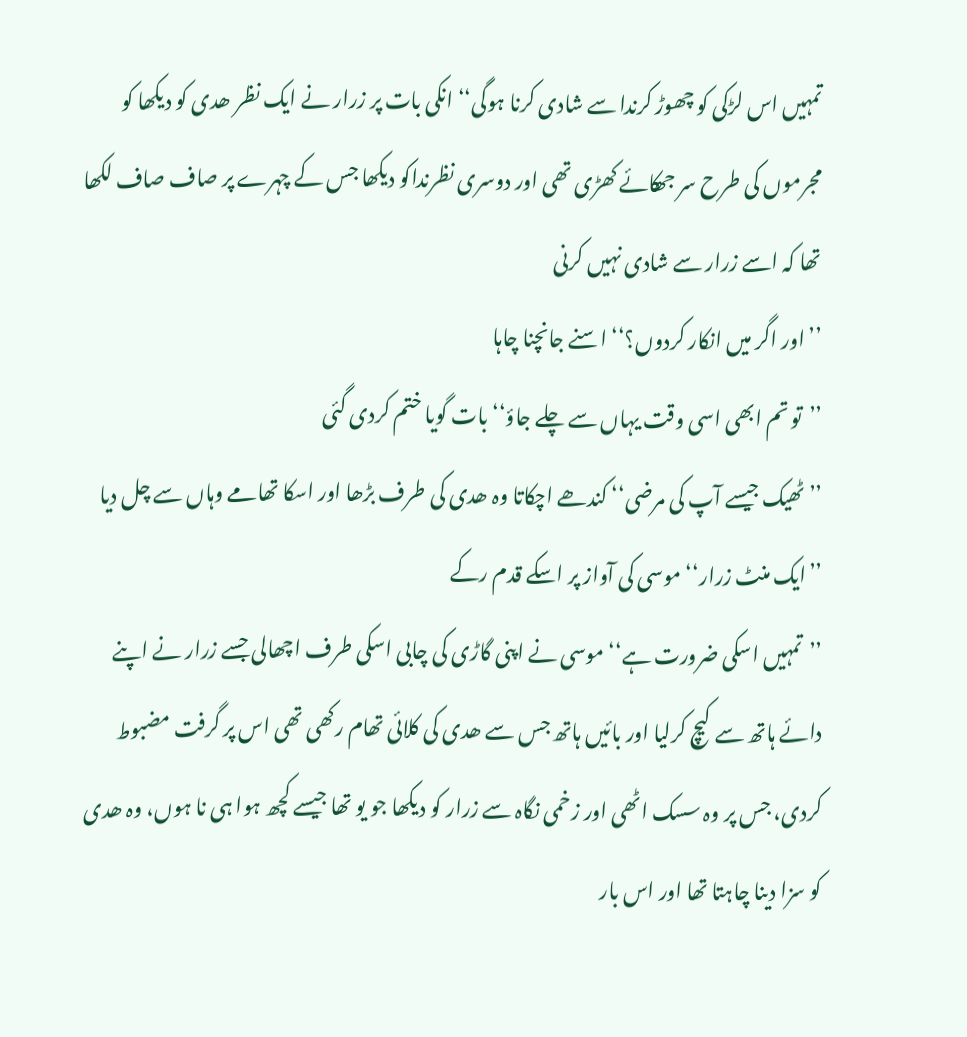تمہیں اس لڑکی کو چھوڑ کرندا سے شادی کرنا ہوگی‘‘ انکی بات پر زرار نے ایک نظر ھدی کو دیکھا کو مجرموں کی طرح سر جھکائے کھڑی تھی اور دوسری نظرنداکو دیکھا جس کے چہرے پر صاف صاف لکھا تھا کہ اسے زرار سے شادی نہیں کرنی
’’اور اگر میں انکار کردوں؟‘‘ اسنے جانچنا چاہا
’’تو تم ابھی اسی وقت یہاں سے چلے جاؤ‘‘ بات گویا ختم کردی گئی
’’ٹھیک جیسے آپ کی مرضی‘‘ کندھے اچکاتا وہ ھدی کی طرف بڑھا اور اسکا تھامے وہاں سے چل دیا
’’ایک منٹ زرار‘‘ موسی کی آواز پر اسکے قدم رکے
’’تمہیں اسکی ضرورت ہے‘‘ موسی نے اپنی گاڑی کی چابی اسکی طرف اچھالی جسے زرار نے اپنے دائے ہاتھ سے کیچ کرلیا اور بائیں ہاتھ جس سے ھدی کی کلائی تھام رکھی تھی اس پر گرفت مضبوط کردی، جس پر وہ سسک اٹھی اور زخمی نگاہ سے زرار کو دیکھا جو یو تھا جیسے کچھ ہوا ہی نا ہوں، وہ ھدی کو سزا دینا چاہتا تھا اور اس بار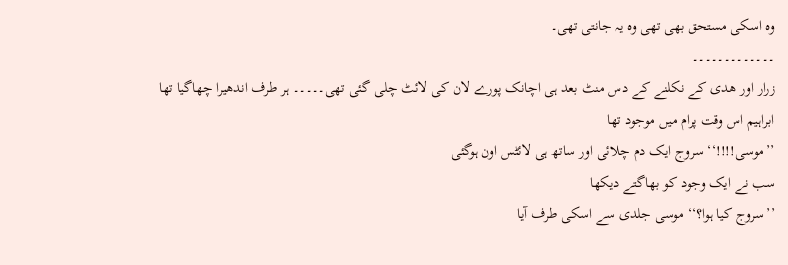وہ اسکی مستحق بھی تھی وہ یہ جانتی تھی۔
۔۔۔۔۔۔۔۔۔۔۔۔۔
زرار اور ھدی کے نکلنے کے دس منٹ بعد ہی اچانک پورے لان کی لائٹ چلی گئی تھی۔۔۔۔۔ ہر طرف اندھیرا چھاگیا تھا
ابراہیم اس وقت پرام میں موجود تھا
’’موسی!!!!‘‘ سروج ایک دم چلائی اور ساتھ ہی لائٹس اون ہوگئی
سب نے ایک وجود کو بھاگتے دیکھا
’’سروج کیا ہوا؟‘‘ موسی جلدی سے اسکی طرف آیا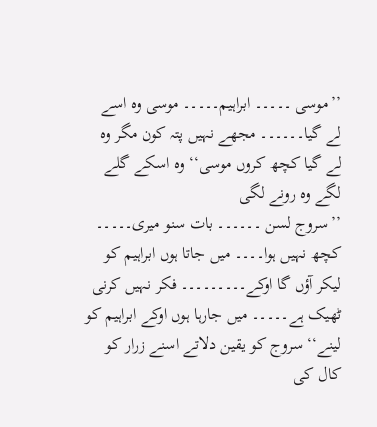’’موسی ۔۔۔۔۔ ابراہیم۔۔۔۔۔ موسی وہ اسے لے گیا۔۔۔۔۔۔ مجھے نہیں پتہ کون مگر وہ لے گیا کچھ کروں موسی‘‘ وہ اسکے گلے لگے وہ رونے لگی
’’سروج لسن ۔۔۔۔۔۔ بات سنو میری۔۔۔۔۔ کچھ نہیں ہوا۔۔۔۔ میں جاتا ہوں ابراہیم کو لیکر آؤں گا اوکے۔۔۔۔۔۔۔۔۔ فکر نہیں کرنی ٹھیک ہے۔۔۔۔۔ میں جارہا ہوں اوکے ابراہیم کو لینے‘‘ سروج کو یقین دلاتے اسنے زرار کو کال کی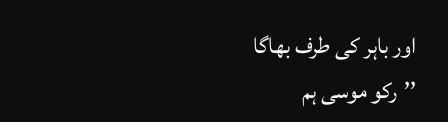اور باہر کی طرف بھاگا
’’رکو موسی ہم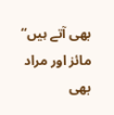بھی آتے ہیں‘‘ مائز اور مراد بھی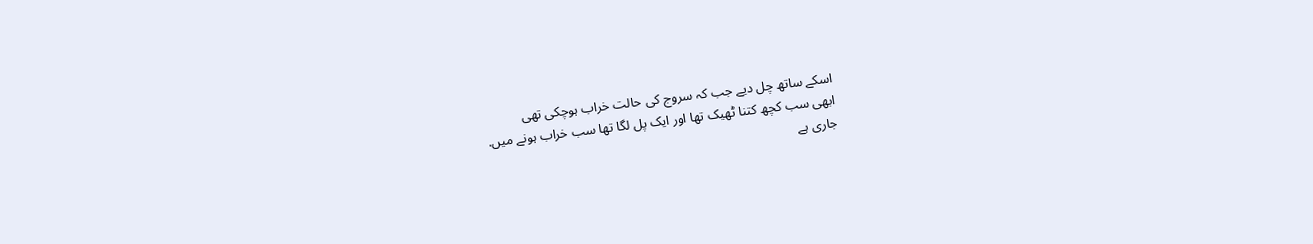اسکے ساتھ چل دیے جب کہ سروج کی حالت خراب ہوچکی تھی
ابھی سب کچھ کتنا ٹھیک تھا اور ایک پل لگا تھا سب خراب ہونے میں.
جاری ہے